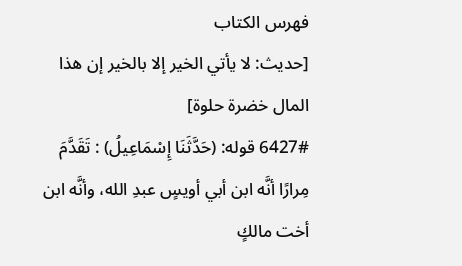فهرس الكتاب
[حديث: لا يأتي الخير إلا بالخير إن هذا المال خضرة حلوة]
6427# قوله: (حَدَّثَنَا إِسْمَاعِيلُ) : تَقَدَّمَ مِرارًا أنَّه ابن أبي أويسٍ عبدِ الله، وأنَّه ابن أخت مالكٍ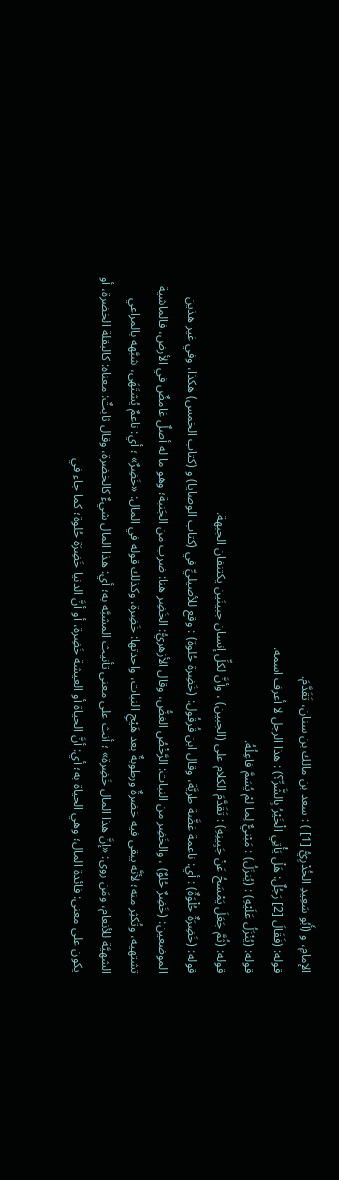الإمامِ، و (أَبُو سَعِيدِ الخُدْرِيُّ [1] ) : سعد بن مالك بن سنان، تَقَدَّمَ.
قوله: (فَقَالَ [2] رَجُلٌ: هَلْ يَأْتِي الْخَيْرُ بِالشَّرِّ؟) : هذا الرجل لا أعرف اسمه.
قوله: (يُنْزَلُ عَلَيْهِ) : (يُنزَلُ) : مَبْنيٌّ لِما لمْ يُسَمَّ فاعِلُهُ.
قوله: (ثُمَّ جَعَلَ يَمْسَحُ عَنْ جَبِينِهِ) : تَقَدَّمَ الكلام على (الجبين) ، وأنَّ لكلِّ إنسان جبينَين يكتنفان الجبهة.
قوله: (خَضِرَةٌ حُلْوَةٌ) : أي: ناعمة غضَّة طريَّة، وقال ابن قُرقُول: (خَضِرة حُلوة) : وقع للأصيليِّ في (كتاب الوصايا) و (كتاب الخمس) هكذا، وفي غير هذين الموضعين: (خَضِرٌ حُلوٌ) ، والخَضِر من النبات: الرَّخْصُ الغضُّ، وقال الأزهريُّ: الخَضِر هنا: ضرب من الجَنبة؛ وهو ما له أصلٌ غامضٌ في الأرض، فالماشية تشتهيه، وتُكثِر منه؛ لأنَّه يبقى فيه خضرةٌ ورطوبةٌ بعد هَيْجِ النبات، واحدتها: خَضِرة، وكذلك قوله في المال: «خَضِرٌ» ؛ أي: ناعمٌ يُشتَهَى، شبَّهه بالمراعي الشهيَّة للأنعام، ومَن روى: «إنَّ هذا المال خَضِرة» ؛ أنث على معنى تأنيث المشبَّه به؛ أي: هذا المال شيءٌ كالخضرة، وقال ثابتٌ: معناه: كالبقلة الخضرة، أو يكون على معنى: فائدة المال؛ وهي الحياة به؛ أي: أنَّ الحياة أو العيشة خَضِرة، أو أنَّ الدنيا خَضِرَة حُلوة؛ كما جاء في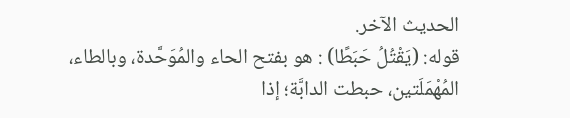الحديث الآخر.
قوله: (يَقْتُلُ حَبَطًا) : هو بفتح الحاء والمُوَحَّدة، وبالطاء، المُهْمَلَتين، حبطت الدابَّة؛ إذا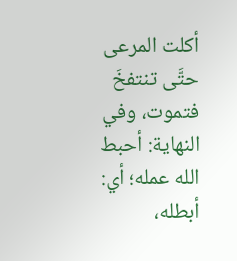أكلت المرعى حتَّى تنتفخَ فتموت، وفي النهاية: أحبط الله عمله؛ أي: أبطله،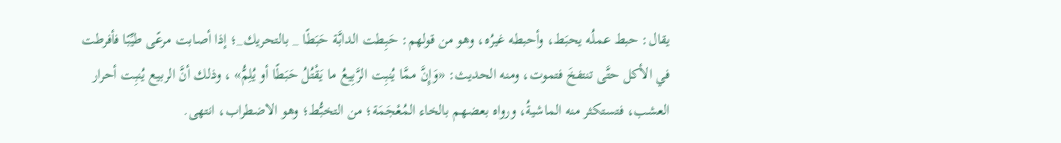يقال: حبط عملُه يحبَط، وأحبطه غيرُه، وهو من قولهم: حَبِطت الدابَّة حَبَطًا _ بالتحريك_؛ إذا أصابت مرعًى طيِّبًا فأفرطت في الأكل حتَّى تنتفخَ فتموت، ومنه الحديث: «وَإِنَّ ممَّا يُنبِت الرَّبِيعُ ما يَقْتُلُ حَبَطًا أو يُلِمُّ» ، وذلك أنَّ الربيع يُنبِت أحرار العشب، فتستكثر منه الماشيةُ، ورواه بعضهم بالخاء المُعْجَمَة؛ من التخبُّط؛ وهو الاضطراب، انتهى.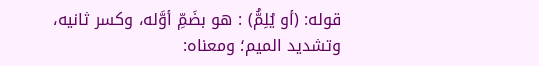قوله: (أو يُلِمُّ) : هو بضَمِّ أوَّله، وكسر ثانيه، وتشديد الميم؛ ومعناه: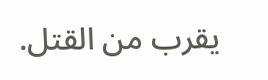يقرب من القتل.